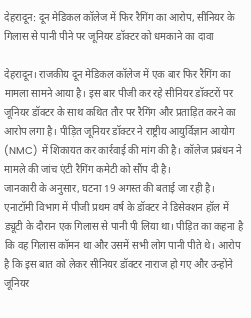देहरादून: दून मेडिकल कॉलेज में फिर रैगिंग का आरोप, सीनियर के गिलास से पानी पीने पर जूनियर डॉक्टर को धमकाने का दावा

देहरादून। राजकीय दून मेडिकल कॉलेज में एक बार फिर रैगिंग का मामला सामने आया है। इस बार पीजी कर रहे सीनियर डॉक्टरों पर जूनियर डॉक्टर के साथ कथित तौर पर रैगिंग और प्रताड़ित करने का आरोप लगा है। पीड़ित जूनियर डॉक्टर ने राष्ट्रीय आयुर्विज्ञान आयोग (NMC) में शिकायत कर कार्रवाई की मांग की है। कॉलेज प्रबंधन ने मामले की जांच एंटी रैगिंग कमेटी को सौंप दी है।
जानकारी के अनुसार, घटना 19 अगस्त की बताई जा रही है। एनाटॉमी विभाग में पीजी प्रथम वर्ष के डॉक्टर ने डिसेक्शन हॉल में ड्यूटी के दौरान एक गिलास से पानी पी लिया था। पीड़ित का कहना है कि वह गिलास कॉमन था और उसमें सभी लोग पानी पीते थे। आरोप है कि इस बात को लेकर सीनियर डॉक्टर नाराज हो गए और उन्होंने जूनियर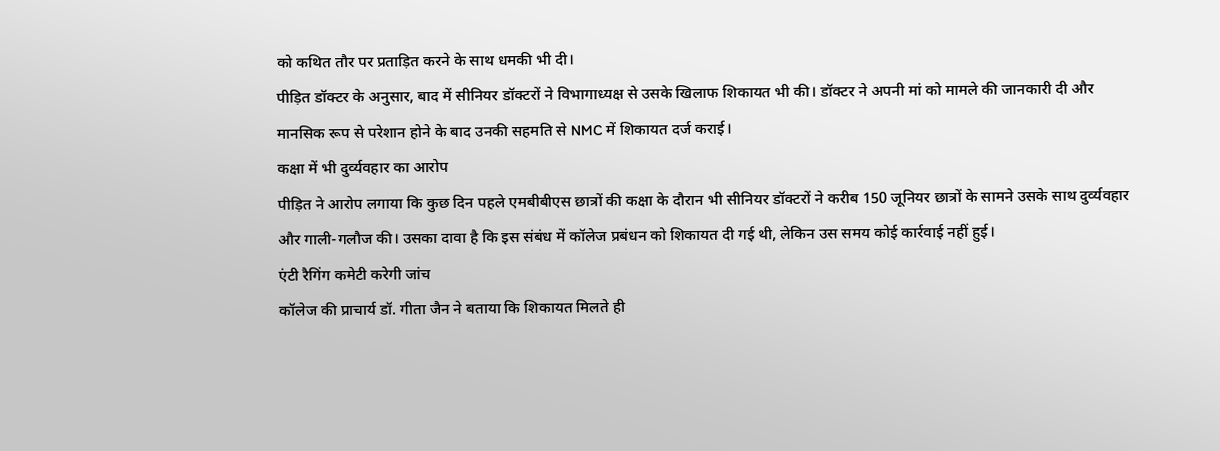को कथित तौर पर प्रताड़ित करने के साथ धमकी भी दी।
पीड़ित डॉक्टर के अनुसार, बाद में सीनियर डॉक्टरों ने विभागाध्यक्ष से उसके खिलाफ शिकायत भी की। डॉक्टर ने अपनी मां को मामले की जानकारी दी और मानसिक रूप से परेशान होने के बाद उनकी सहमति से NMC में शिकायत दर्ज कराई।
कक्षा में भी दुर्व्यवहार का आरोप
पीड़ित ने आरोप लगाया कि कुछ दिन पहले एमबीबीएस छात्रों की कक्षा के दौरान भी सीनियर डॉक्टरों ने करीब 150 जूनियर छात्रों के सामने उसके साथ दुर्व्यवहार और गाली-गलौज की। उसका दावा है कि इस संबंध में कॉलेज प्रबंधन को शिकायत दी गई थी, लेकिन उस समय कोई कार्रवाई नहीं हुई।
एंटी रैगिंग कमेटी करेगी जांच
कॉलेज की प्राचार्य डॉ. गीता जैन ने बताया कि शिकायत मिलते ही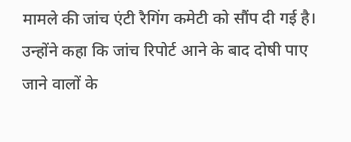मामले की जांच एंटी रैगिंग कमेटी को सौंप दी गई है। उन्होंने कहा कि जांच रिपोर्ट आने के बाद दोषी पाए जाने वालों के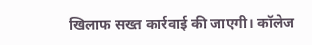खिलाफ सख्त कार्रवाई की जाएगी। कॉलेज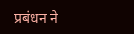प्रबंधन ने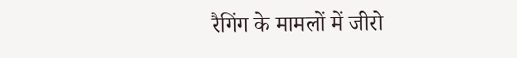रैगिंग के मामलों में जीरो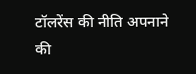टॉलरेंस की नीति अपनाने की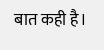बात कही है।